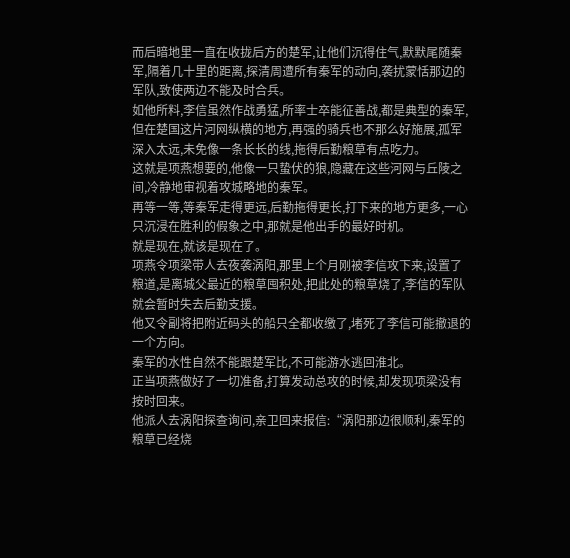而后暗地里一直在收拢后方的楚军,让他们沉得住气,默默尾随秦军,隔着几十里的距离,探清周遭所有秦军的动向,袭扰蒙恬那边的军队,致使两边不能及时合兵。
如他所料,李信虽然作战勇猛,所率士卒能征善战,都是典型的秦军,但在楚国这片河网纵横的地方,再强的骑兵也不那么好施展,孤军深入太远,未免像一条长长的线,拖得后勤粮草有点吃力。
这就是项燕想要的,他像一只蛰伏的狼,隐藏在这些河网与丘陵之间,冷静地审视着攻城略地的秦军。
再等一等,等秦军走得更远,后勤拖得更长,打下来的地方更多,一心只沉浸在胜利的假象之中,那就是他出手的最好时机。
就是现在,就该是现在了。
项燕令项梁带人去夜袭涡阳,那里上个月刚被李信攻下来,设置了粮道,是离城父最近的粮草囤积处,把此处的粮草烧了,李信的军队就会暂时失去后勤支援。
他又令副将把附近码头的船只全都收缴了,堵死了李信可能撤退的一个方向。
秦军的水性自然不能跟楚军比,不可能游水逃回淮北。
正当项燕做好了一切准备,打算发动总攻的时候,却发现项梁没有按时回来。
他派人去涡阳探查询问,亲卫回来报信:“涡阳那边很顺利,秦军的粮草已经烧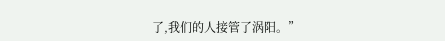了,我们的人接管了涡阳。”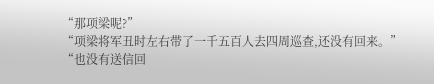“那项梁呢?”
“项梁将军丑时左右带了一千五百人去四周巡查,还没有回来。”
“也没有送信回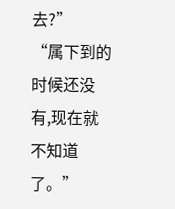去?”
“属下到的时候还没有,现在就不知道了。”